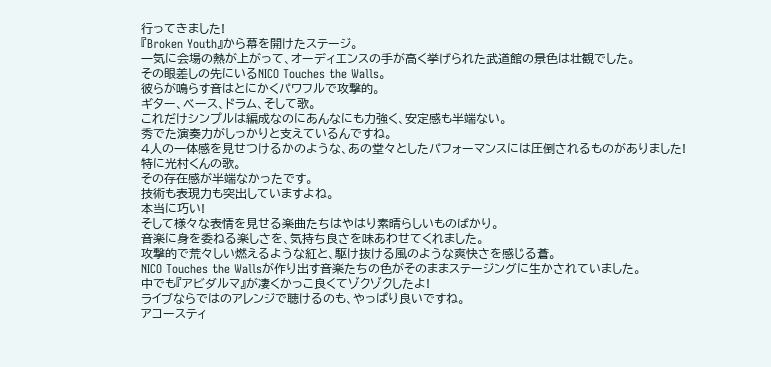行ってきました!
『Broken Youth』から幕を開けたステージ。
一気に会場の熱が上がって、オーディエンスの手が高く挙げられた武道館の景色は壮観でした。
その眼差しの先にいるNICO Touches the Walls。
彼らが鳴らす音はとにかくパワフルで攻撃的。
ギター、ベース、ドラム、そして歌。
これだけシンプルは編成なのにあんなにも力強く、安定感も半端ない。
秀でた演奏力がしっかりと支えているんですね。
4人の一体感を見せつけるかのような、あの堂々としたパフォーマンスには圧倒されるものがありました!
特に光村くんの歌。
その存在感が半端なかったです。
技術も表現力も突出していますよね。
本当に巧い!
そして様々な表情を見せる楽曲たちはやはり素晴らしいものばかり。
音楽に身を委ねる楽しさを、気持ち良さを味あわせてくれました。
攻撃的で荒々しい燃えるような紅と、駆け抜ける風のような爽快さを感じる蒼。
NICO Touches the Wallsが作り出す音楽たちの色がそのままステージングに生かされていました。
中でも『アビダルマ』が凄くかっこ良くてゾクゾクしたよ!
ライブならではのアレンジで聴けるのも、やっぱり良いですね。
アコースティ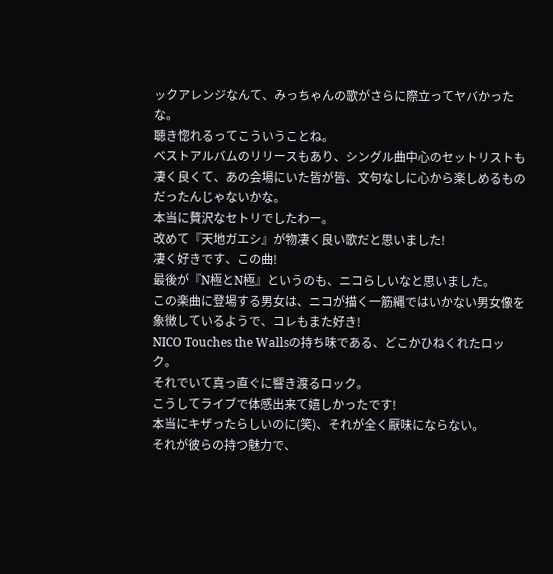ックアレンジなんて、みっちゃんの歌がさらに際立ってヤバかったな。
聴き惚れるってこういうことね。
ベストアルバムのリリースもあり、シングル曲中心のセットリストも凄く良くて、あの会場にいた皆が皆、文句なしに心から楽しめるものだったんじゃないかな。
本当に贅沢なセトリでしたわー。
改めて『天地ガエシ』が物凄く良い歌だと思いました!
凄く好きです、この曲!
最後が『N極とN極』というのも、ニコらしいなと思いました。
この楽曲に登場する男女は、ニコが描く一筋縄ではいかない男女像を象徴しているようで、コレもまた好き!
NICO Touches the Wallsの持ち味である、どこかひねくれたロック。
それでいて真っ直ぐに響き渡るロック。
こうしてライブで体感出来て嬉しかったです!
本当にキザったらしいのに(笑)、それが全く厭味にならない。
それが彼らの持つ魅力で、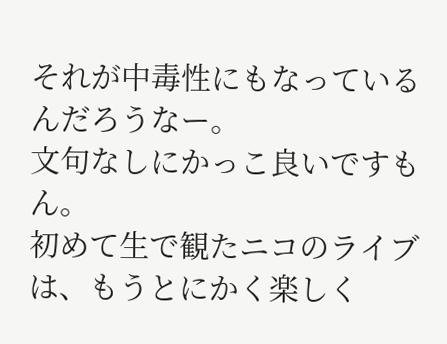それが中毒性にもなっているんだろうなー。
文句なしにかっこ良いですもん。
初めて生で観たニコのライブは、もうとにかく楽しく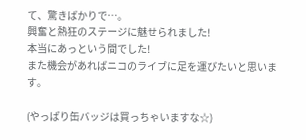て、驚きばかりで…。
興奮と熱狂のステージに魅せられました!
本当にあっという間でした!
また機会があればニコのライブに足を運びたいと思います。

(やっぱり缶バッジは買っちゃいますな☆)